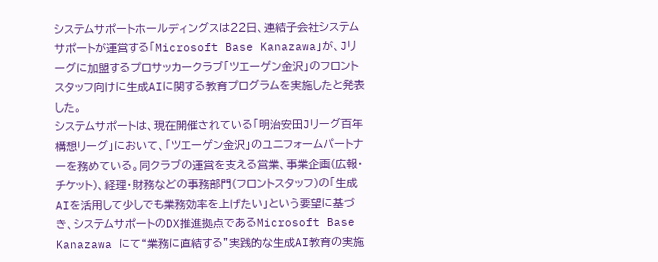システムサポートホールディングスは22日、連結子会社システムサポートが運営する「Microsoft Base Kanazawa」が、Jリーグに加盟するプロサッカークラブ「ツエーゲン金沢」のフロントスタッフ向けに生成AIに関する教育プログラムを実施したと発表した。
システムサポートは、現在開催されている「明治安田Jリーグ百年構想リーグ」において、「ツエーゲン金沢」のユニフォームパートナーを務めている。同クラブの運営を支える営業、事業企画(広報・チケット)、経理・財務などの事務部門(フロントスタッフ)の「生成AIを活用して少しでも業務効率を上げたい」という要望に基づき、システムサポートのDX推進拠点であるMicrosoft Base Kanazawa にて“業務に直結する”実践的な生成AI教育の実施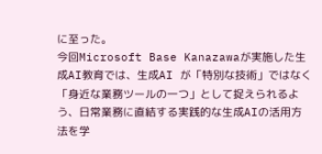に至った。
今回Microsoft Base Kanazawaが実施した生成AI教育では、生成AI が「特別な技術」ではなく「身近な業務ツールの一つ」として捉えられるよう、日常業務に直結する実践的な生成AIの活用方法を学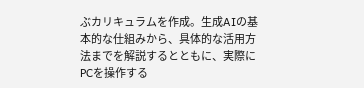ぶカリキュラムを作成。生成AIの基本的な仕組みから、具体的な活用方法までを解説するとともに、実際にPCを操作する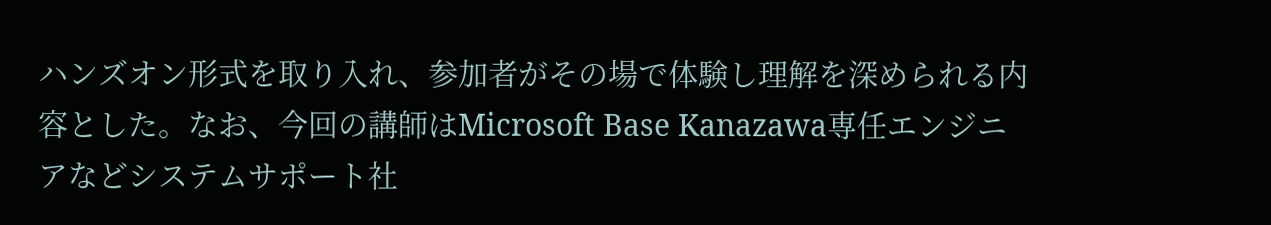ハンズオン形式を取り入れ、参加者がその場で体験し理解を深められる内容とした。なお、今回の講師はMicrosoft Base Kanazawa専任エンジニアなどシステムサポート社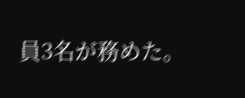員3名が務めた。